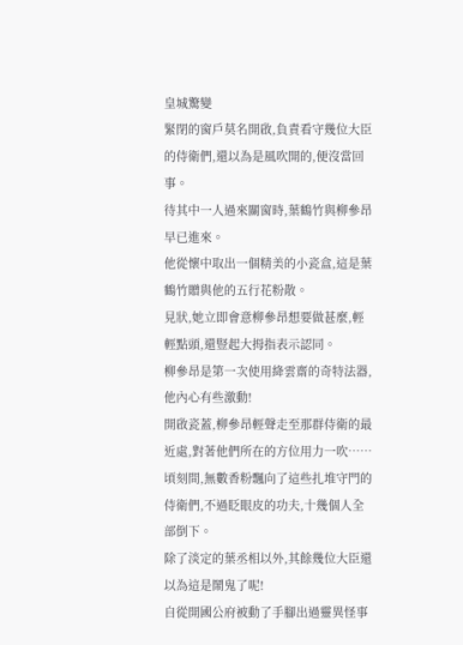皇城驚變
緊閉的窗戶莫名開啟,負責看守幾位大臣的侍衛們,還以為是風吹開的,便沒當回事。
待其中一人過來關窗時,葉鶴竹與柳參昂早已進來。
他從懷中取出一個精美的小瓷盒,這是葉鶴竹贈與他的五行花粉散。
見狀,她立即會意柳參昂想要做甚麼,輕輕點頭,還豎起大拇指表示認同。
柳參昂是第一次使用絳雲齋的奇特法器,他內心有些激動!
開啟瓷蓋,柳參昂輕聲走至那群侍衛的最近處,對著他們所在的方位用力一吹……
頃刻間,無數香粉飄向了這些扎堆守門的侍衛們,不過眨眼皮的功夫,十幾個人全部倒下。
除了淡定的葉丞相以外,其餘幾位大臣還以為這是鬧鬼了呢!
自從開國公府被動了手腳出過靈異怪事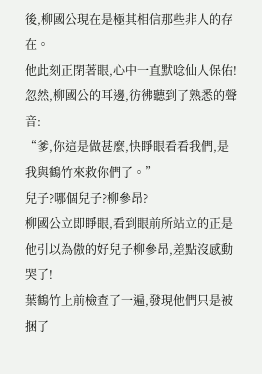後,柳國公現在是極其相信那些非人的存在。
他此刻正閉著眼,心中一直默唸仙人保佑!
忽然,柳國公的耳邊,彷彿聽到了熟悉的聲音:
“爹,你這是做甚麼,快睜眼看看我們,是我與鶴竹來救你們了。”
兒子?哪個兒子?柳參昂?
柳國公立即睜眼,看到眼前所站立的正是他引以為傲的好兒子柳參昂,差點沒感動哭了!
葉鶴竹上前檢查了一遍,發現他們只是被捆了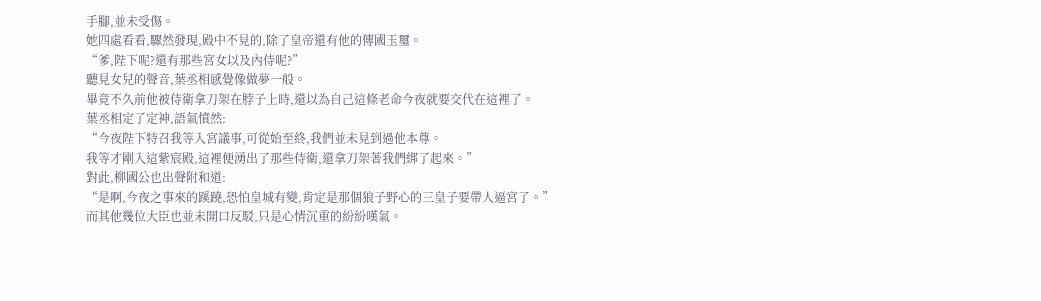手腳,並未受傷。
她四處看看,驟然發現,殿中不見的,除了皇帝還有他的傳國玉璽。
“爹,陛下呢?還有那些宮女以及內侍呢?”
聽見女兒的聲音,葉丞相感覺像做夢一般。
畢竟不久前他被侍衛拿刀架在脖子上時,還以為自己這條老命今夜就要交代在這裡了。
葉丞相定了定神,語氣憤然:
“今夜陛下特召我等入宮議事,可從始至終,我們並未見到過他本尊。
我等才剛入這紫宸殿,這裡便湧出了那些侍衛,還拿刀架著我們綁了起來。”
對此,柳國公也出聲附和道:
“是啊,今夜之事來的蹊蹺,恐怕皇城有變,肯定是那個狼子野心的三皇子要帶人逼宮了。”
而其他幾位大臣也並未開口反駁,只是心情沉重的紛紛嘆氣。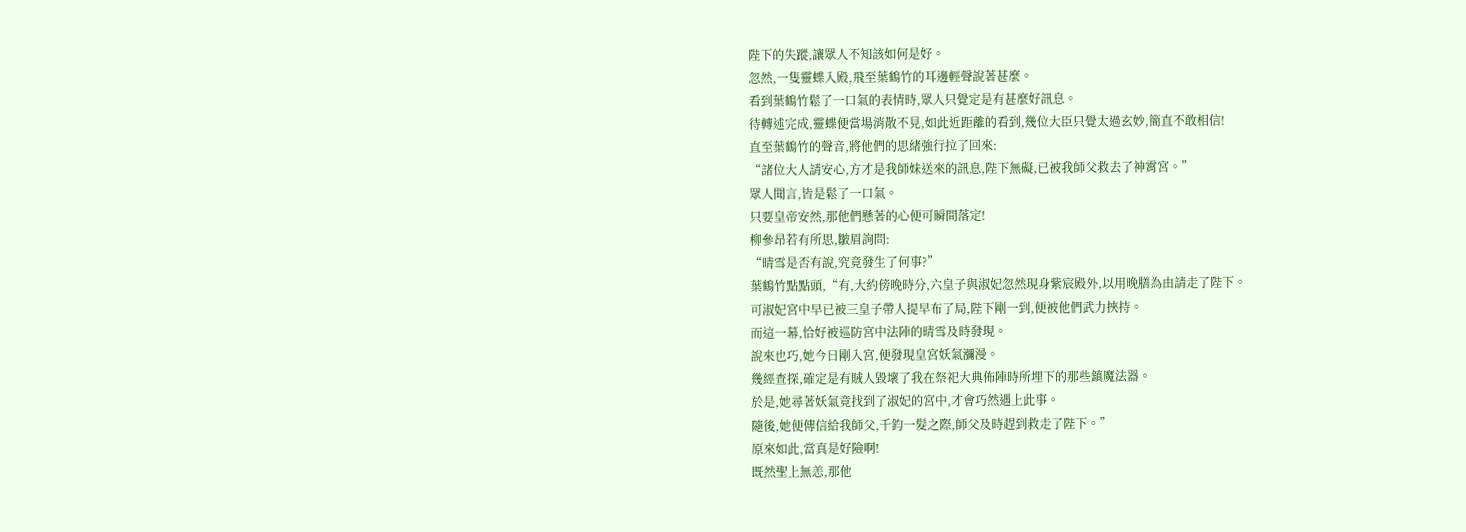陛下的失蹤,讓眾人不知該如何是好。
忽然,一隻靈蝶入殿,飛至葉鶴竹的耳邊輕聲說著甚麼。
看到葉鶴竹鬆了一口氣的表情時,眾人只覺定是有甚麼好訊息。
待轉述完成,靈蝶便當場消散不見,如此近距離的看到,幾位大臣只覺太過玄妙,簡直不敢相信!
直至葉鶴竹的聲音,將他們的思緒強行拉了回來:
“諸位大人請安心,方才是我師妹送來的訊息,陛下無礙,已被我師父救去了神霄宮。”
眾人聞言,皆是鬆了一口氣。
只要皇帝安然,那他們懸著的心便可瞬間落定!
柳參昂若有所思,皺眉詢問:
“晴雪是否有說,究竟發生了何事?”
葉鶴竹點點頭,“有,大約傍晚時分,六皇子與淑妃忽然現身紫宸殿外,以用晚膳為由請走了陛下。
可淑妃宮中早已被三皇子帶人提早布了局,陛下剛一到,便被他們武力挾持。
而這一幕,恰好被巡防宮中法陣的晴雪及時發現。
說來也巧,她今日剛入宮,便發現皇宮妖氣瀰漫。
幾經查探,確定是有賊人毀壞了我在祭祀大典佈陣時所埋下的那些鎮魔法器。
於是,她尋著妖氣竟找到了淑妃的宮中,才會巧然遇上此事。
隨後,她便傳信給我師父,千鈞一髮之際,師父及時趕到救走了陛下。”
原來如此,當真是好險啊!
既然聖上無恙,那他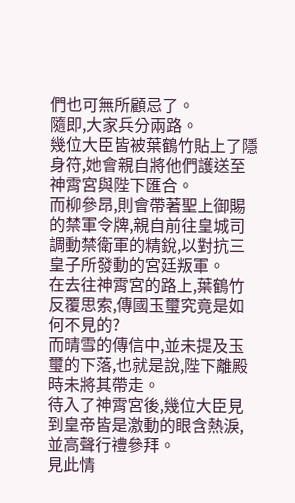們也可無所顧忌了。
隨即,大家兵分兩路。
幾位大臣皆被葉鶴竹貼上了隱身符,她會親自將他們護送至神霄宮與陛下匯合。
而柳參昂,則會帶著聖上御賜的禁軍令牌,親自前往皇城司調動禁衛軍的精銳,以對抗三皇子所發動的宮廷叛軍。
在去往神霄宮的路上,葉鶴竹反覆思索,傳國玉璽究竟是如何不見的?
而晴雪的傳信中,並未提及玉璽的下落,也就是說,陛下離殿時未將其帶走。
待入了神霄宮後,幾位大臣見到皇帝皆是激動的眼含熱淚,並高聲行禮參拜。
見此情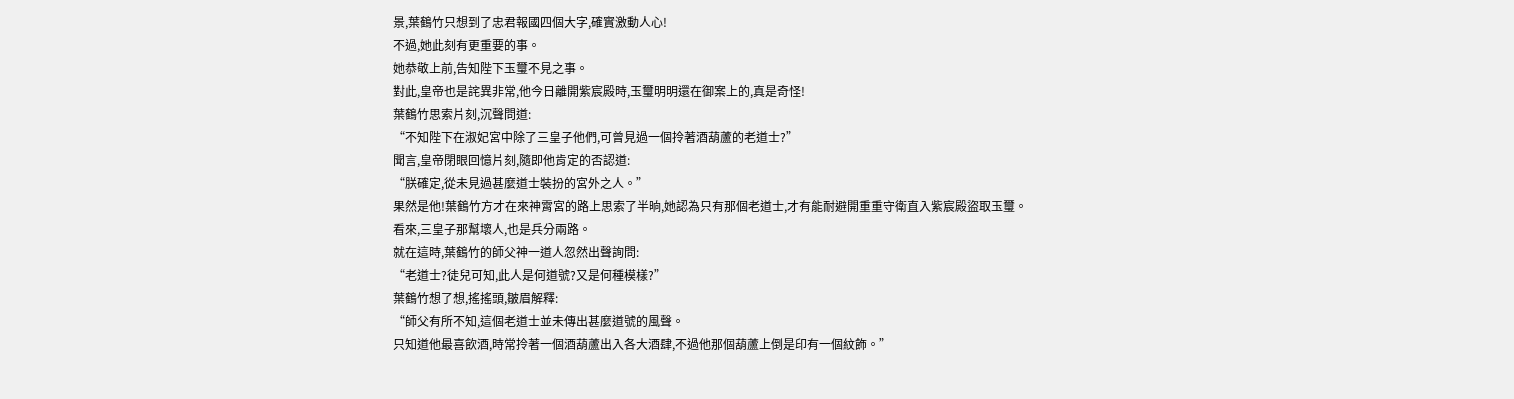景,葉鶴竹只想到了忠君報國四個大字,確實激動人心!
不過,她此刻有更重要的事。
她恭敬上前,告知陛下玉璽不見之事。
對此,皇帝也是詫異非常,他今日離開紫宸殿時,玉璽明明還在御案上的,真是奇怪!
葉鶴竹思索片刻,沉聲問道:
“不知陛下在淑妃宮中除了三皇子他們,可曾見過一個拎著酒葫蘆的老道士?”
聞言,皇帝閉眼回憶片刻,隨即他肯定的否認道:
“朕確定,從未見過甚麼道士裝扮的宮外之人。”
果然是他!葉鶴竹方才在來神霄宮的路上思索了半晌,她認為只有那個老道士,才有能耐避開重重守衛直入紫宸殿盜取玉璽。
看來,三皇子那幫壞人,也是兵分兩路。
就在這時,葉鶴竹的師父神一道人忽然出聲詢問:
“老道士?徒兒可知,此人是何道號?又是何種模樣?”
葉鶴竹想了想,搖搖頭,皺眉解釋:
“師父有所不知,這個老道士並未傳出甚麼道號的風聲。
只知道他最喜飲酒,時常拎著一個酒葫蘆出入各大酒肆,不過他那個葫蘆上倒是印有一個紋飾。”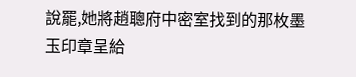說罷,她將趙聰府中密室找到的那枚墨玉印章呈給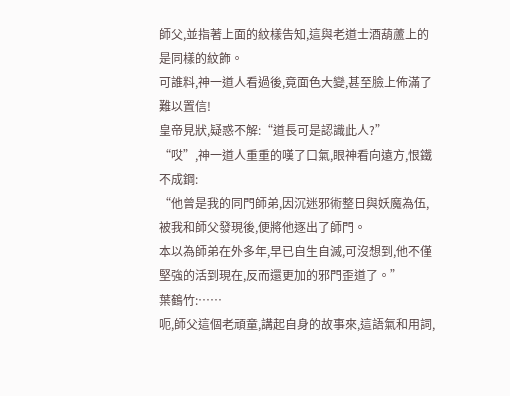師父,並指著上面的紋樣告知,這與老道士酒葫蘆上的是同樣的紋飾。
可誰料,神一道人看過後,竟面色大變,甚至臉上佈滿了難以置信!
皇帝見狀,疑惑不解:“道長可是認識此人?”
“哎”,神一道人重重的嘆了口氣,眼神看向遠方,恨鐵不成鋼:
“他曾是我的同門師弟,因沉迷邪術整日與妖魔為伍,被我和師父發現後,便將他逐出了師門。
本以為師弟在外多年,早已自生自滅,可沒想到,他不僅堅強的活到現在,反而還更加的邪門歪道了。”
葉鶴竹:……
呃,師父這個老頑童,講起自身的故事來,這語氣和用詞,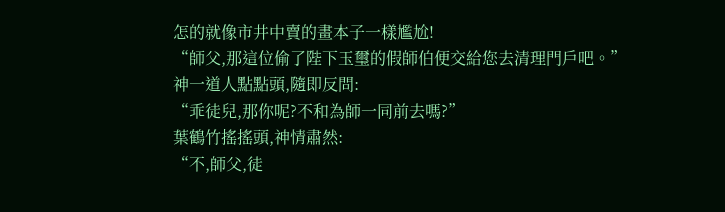怎的就像市井中賣的畫本子一樣尷尬!
“師父,那這位偷了陛下玉璽的假師伯便交給您去清理門戶吧。”
神一道人點點頭,隨即反問:
“乖徒兒,那你呢?不和為師一同前去嗎?”
葉鶴竹搖搖頭,神情肅然:
“不,師父,徒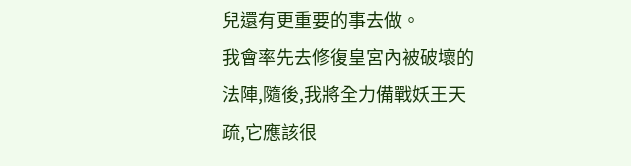兒還有更重要的事去做。
我會率先去修復皇宮內被破壞的法陣,隨後,我將全力備戰妖王天疏,它應該很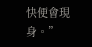快便會現身。”